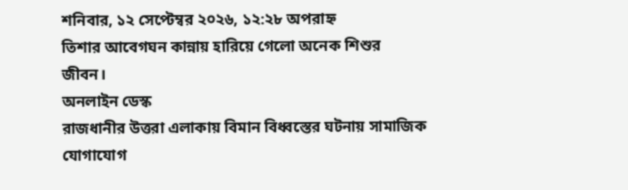শনিবার, ১২ সেপ্টেম্বর ২০২৬, ১২:২৮ অপরাহ্ন
তিশার আবেগঘন কান্নায় হারিয়ে গেলো অনেক শিশুর জীবন।
অনলাইন ডেস্ক
রাজধানীর উত্তরা এলাকায় বিমান বিধ্বস্তের ঘটনায় সামাজিক যোগাযোগ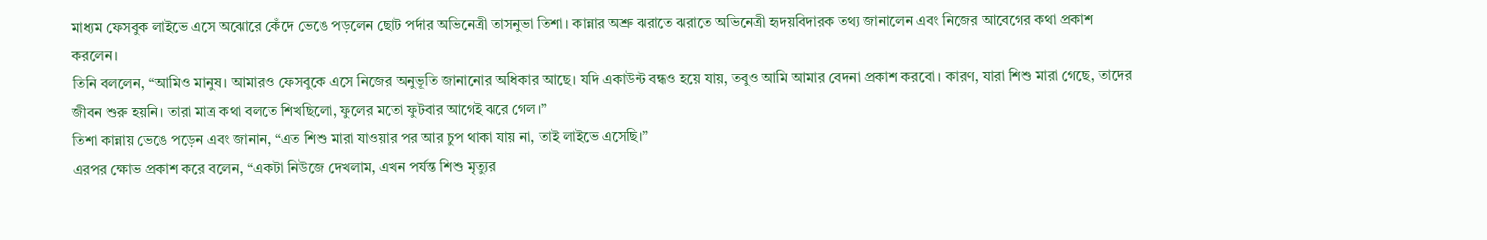মাধ্যম ফেসবুক লাইভে এসে অঝোরে কেঁদে ভেঙে পড়লেন ছোট পর্দার অভিনেত্রী তাসনুভা তিশা। কান্নার অশ্রু ঝরাতে ঝরাতে অভিনেত্রী হৃদয়বিদারক তথ্য জানালেন এবং নিজের আবেগের কথা প্রকাশ করলেন।
তিনি বললেন, “আমিও মানুষ। আমারও ফেসবুকে এসে নিজের অনুভূতি জানানোর অধিকার আছে। যদি একাউন্ট বন্ধও হয়ে যায়, তবুও আমি আমার বেদনা প্রকাশ করবো। কারণ, যারা শিশু মারা গেছে, তাদের জীবন শুরু হয়নি। তারা মাত্র কথা বলতে শিখছিলো, ফুলের মতো ফুটবার আগেই ঝরে গেল।”
তিশা কান্নায় ভেঙে পড়েন এবং জানান, “এত শিশু মারা যাওয়ার পর আর চুপ থাকা যায় না, তাই লাইভে এসেছি।”
এরপর ক্ষোভ প্রকাশ করে বলেন, “একটা নিউজে দেখলাম, এখন পর্যন্ত শিশু মৃত্যুর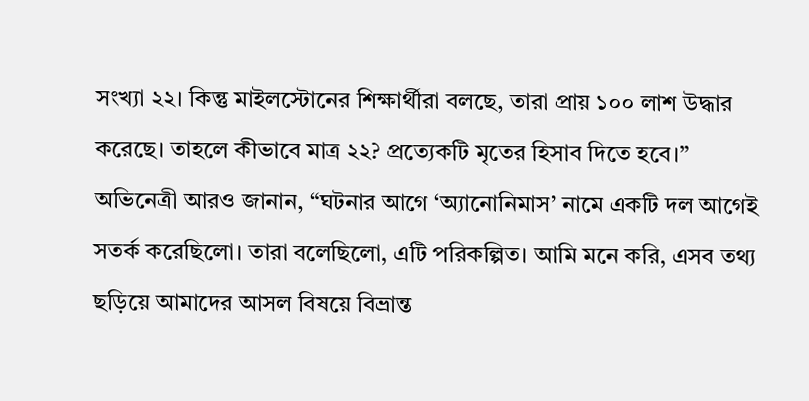সংখ্যা ২২। কিন্তু মাইলস্টোনের শিক্ষার্থীরা বলছে, তারা প্রায় ১০০ লাশ উদ্ধার করেছে। তাহলে কীভাবে মাত্র ২২? প্রত্যেকটি মৃতের হিসাব দিতে হবে।”
অভিনেত্রী আরও জানান, “ঘটনার আগে ‘অ্যানোনিমাস’ নামে একটি দল আগেই সতর্ক করেছিলো। তারা বলেছিলো, এটি পরিকল্পিত। আমি মনে করি, এসব তথ্য ছড়িয়ে আমাদের আসল বিষয়ে বিভ্রান্ত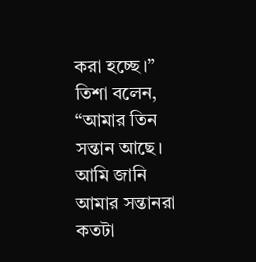করা হচ্ছে।”
তিশা বলেন, “আমার তিন সন্তান আছে। আমি জানি আমার সন্তানরা কতটা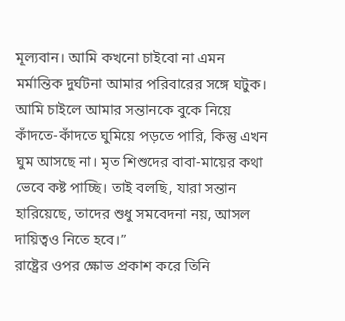মূল্যবান। আমি কখনো চাইবো না এমন মর্মান্তিক দুর্ঘটনা আমার পরিবারের সঙ্গে ঘটুক। আমি চাইলে আমার সন্তানকে বুকে নিয়ে কাঁদতে-কাঁদতে ঘুমিয়ে পড়তে পারি, কিন্তু এখন ঘুম আসছে না। মৃত শিশুদের বাবা-মায়ের কথা ভেবে কষ্ট পাচ্ছি। তাই বলছি, যারা সন্তান হারিয়েছে, তাদের শুধু সমবেদনা নয়, আসল দায়িত্বও নিতে হবে।”
রাষ্ট্রের ওপর ক্ষোভ প্রকাশ করে তিনি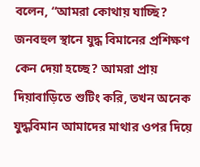বলেন, “আমরা কোথায় যাচ্ছি? জনবহুল স্থানে যুদ্ধ বিমানের প্রশিক্ষণ কেন দেয়া হচ্ছে? আমরা প্রায় দিয়াবাড়িতে শুটিং করি, তখন অনেক যুদ্ধবিমান আমাদের মাথার ওপর দিয়ে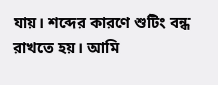যায়। শব্দের কারণে শুটিং বন্ধ রাখতে হয়। আমি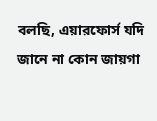বলছি, এয়ারফোর্স যদি জানে না কোন জায়গা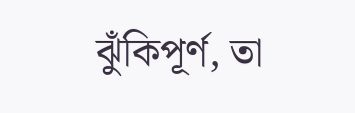ঝুঁকিপূর্ণ, তা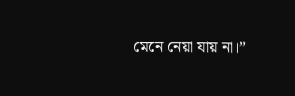মেনে নেয়া যায় না।”